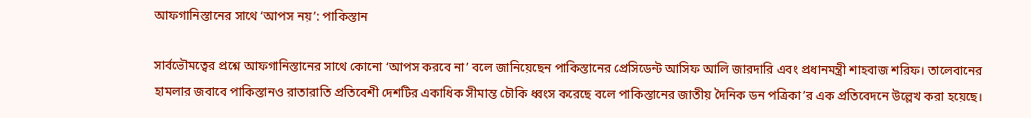আফগানিস্তানের সাথে ‘আপস নয়’: পাকিস্তান

সার্বভৌমত্বের প্রশ্নে আফগানিস্তানের সাথে কোনো ‘আপস করবে না’ বলে জানিয়েছেন পাকিস্তানের প্রেসিডেন্ট আসিফ আলি জারদারি এবং প্রধানমন্ত্রী শাহবাজ শরিফ। তালেবানের হামলার জবাবে পাকিস্তানও রাতারাতি প্রতিবেশী দেশটির একাধিক সীমান্ত চৌকি ধ্বংস করেছে বলে পাকিস্তানের জাতীয় দৈনিক ডন পত্রিকা’র এক প্রতিবেদনে উল্লেখ করা হয়েছে।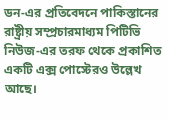ডন-এর প্রতিবেদনে পাকিস্তানের রাষ্ট্রীয় সম্প্রচারমাধ্যম পিটিভি নিউজ-এর তরফ থেকে প্রকাশিত একটি এক্স পোস্টেরও উল্লেখ আছে।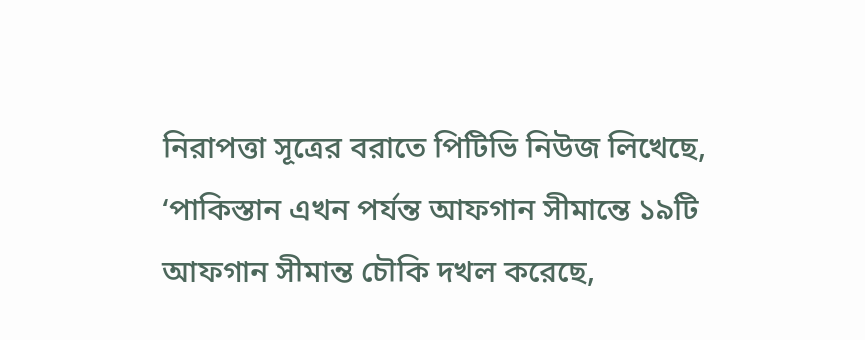নিরাপত্তা সূত্রের বরাতে পিটিভি নিউজ লিখেছে, ‘পাকিস্তান এখন পর্যন্ত আফগান সীমান্তে ১৯টি আফগান সীমান্ত চৌকি দখল করেছে,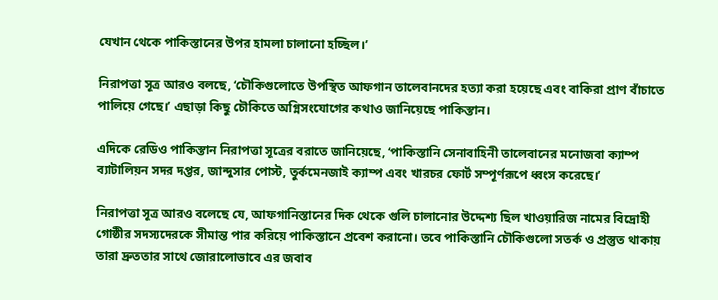যেখান থেকে পাকিস্তানের উপর হামলা চালানো হচ্ছিল।’

নিরাপত্তা সূত্র আরও বলছে, ‘চৌকিগুলোতে উপস্থিত আফগান তালেবানদের হত্যা করা হয়েছে এবং বাকিরা প্রাণ বাঁচাতে পালিয়ে গেছে।’ এছাড়া কিছু চৌকিতে অগ্নিসংযোগের কথাও জানিয়েছে পাকিস্তান।

এদিকে রেডিও পাকিস্তান নিরাপত্তা সূত্রের বরাতে জানিয়েছে, ‘পাকিস্তানি সেনাবাহিনী তালেবানের মনোজবা ক্যাম্প ব্যাটালিয়ন সদর দপ্তর, জান্দুসার পোস্ট, তুর্কমেনজাই ক্যাম্প এবং খারচর ফোর্ট সম্পূর্ণরূপে ধ্বংস করেছে।’

নিরাপত্তা সূত্র আরও বলেছে যে, আফগানিস্তানের দিক থেকে গুলি চালানোর উদ্দেশ্য ছিল খাওয়ারিজ নামের বিদ্রোহী গোষ্ঠীর সদস্যদেরকে সীমান্ত পার করিয়ে পাকিস্তানে প্রবেশ করানো। তবে পাকিস্তানি চৌকিগুলো সতর্ক ও প্রস্তুত থাকায় তারা দ্রুততার সাথে জোরালোভাবে এর জবাব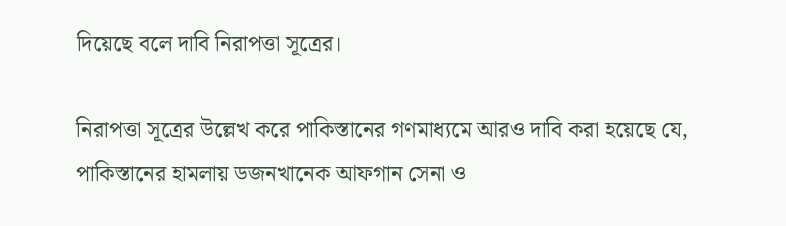দিয়েছে বলে দাবি নিরাপত্তা সূত্রের।

নিরাপত্তা সূত্রের উল্লেখ করে পাকিস্তানের গণমাধ্যমে আরও দাবি করা হয়েছে যে, পাকিস্তানের হামলায় ডজনখানেক আফগান সেনা ও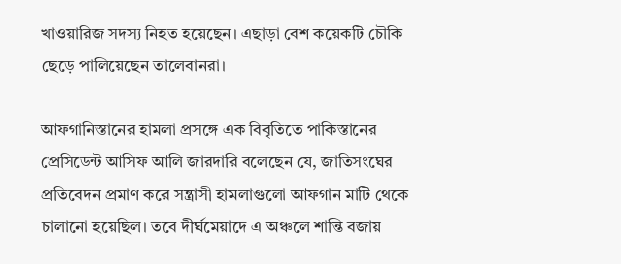খাওয়ারিজ সদস্য নিহত হয়েছেন। এছাড়া বেশ কয়েকটি চৌকি ছেড়ে পালিয়েছেন তালেবানরা।

আফগানিস্তানের হামলা প্রসঙ্গে এক বিবৃতিতে পাকিস্তানের প্রেসিডেন্ট আসিফ আলি জারদারি বলেছেন যে, জাতিসংঘের প্রতিবেদন প্রমাণ করে সন্ত্রাসী হামলাগুলো আফগান মাটি থেকে চালানো হয়েছিল। তবে দীর্ঘমেয়াদে এ অঞ্চলে শান্তি বজায়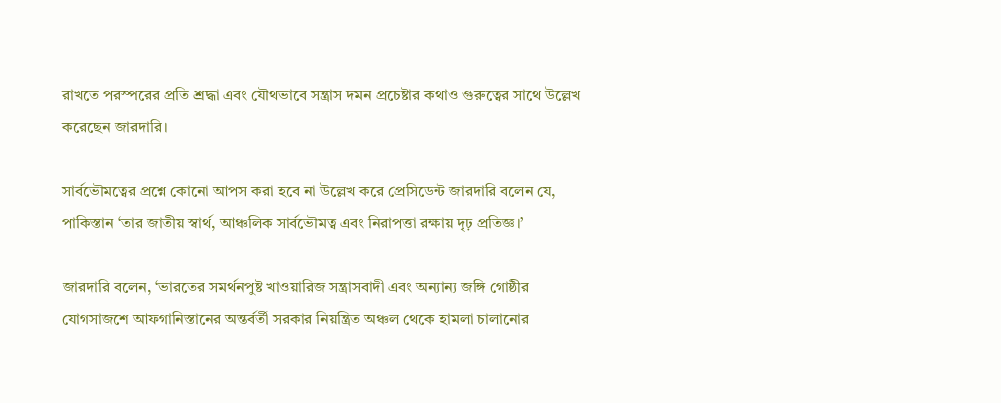রাখতে পরস্পরের প্রতি শ্রদ্ধা এবং যৌথভাবে সন্ত্রাস দমন প্রচেষ্টার কথাও গুরুত্বের সাথে উল্লেখ করেছেন জারদারি।

সার্বভৌমত্বের প্রশ্নে কোনো আপস করা হবে না উল্লেখ করে প্রেসিডেন্ট জারদারি বলেন যে, পাকিস্তান ‘তার জাতীয় স্বার্থ, আঞ্চলিক সার্বভৌমত্ব এবং নিরাপত্তা রক্ষায় দৃঢ় প্রতিজ্ঞ।’

জারদারি বলেন, ‘ভারতের সমর্থনপুষ্ট খাওয়ারিজ সন্ত্রাসবাদী এবং অন্যান্য জঙ্গি গোষ্ঠীর যোগসাজশে আফগানিস্তানের অন্তর্বর্তী সরকার নিয়ন্ত্রিত অঞ্চল থেকে হামলা চালানোর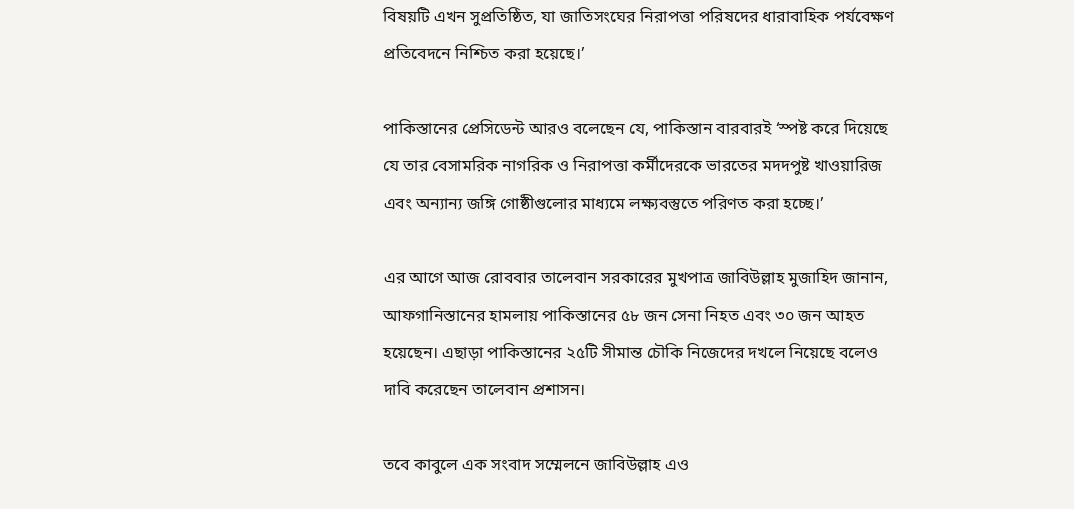বিষয়টি এখন সুপ্রতিষ্ঠিত, যা জাতিসংঘের নিরাপত্তা পরিষদের ধারাবাহিক পর্যবেক্ষণ প্রতিবেদনে নিশ্চিত করা হয়েছে।’

পাকিস্তানের প্রেসিডেন্ট আরও বলেছেন যে, পাকিস্তান বারবারই ‘স্পষ্ট করে দিয়েছে যে তার বেসামরিক নাগরিক ও নিরাপত্তা কর্মীদেরকে ভারতের মদদপুষ্ট খাওয়ারিজ এবং অন্যান্য জঙ্গি গোষ্ঠীগুলোর মাধ্যমে লক্ষ্যবস্তুতে পরিণত করা হচ্ছে।’

এর আগে আজ রোববার তালেবান সরকারের মুখপাত্র জাবিউল্লাহ মুজাহিদ জানান, আফগানিস্তানের হামলায় পাকিস্তানের ৫৮ জন সেনা নিহত এবং ৩০ জন আহত হয়েছেন। এছাড়া পাকিস্তানের ২৫টি সীমান্ত চৌকি নিজেদের দখলে নিয়েছে বলেও দাবি করেছেন তালেবান প্রশাসন।

তবে কাবুলে এক সংবাদ সম্মেলনে জাবিউল্লাহ এও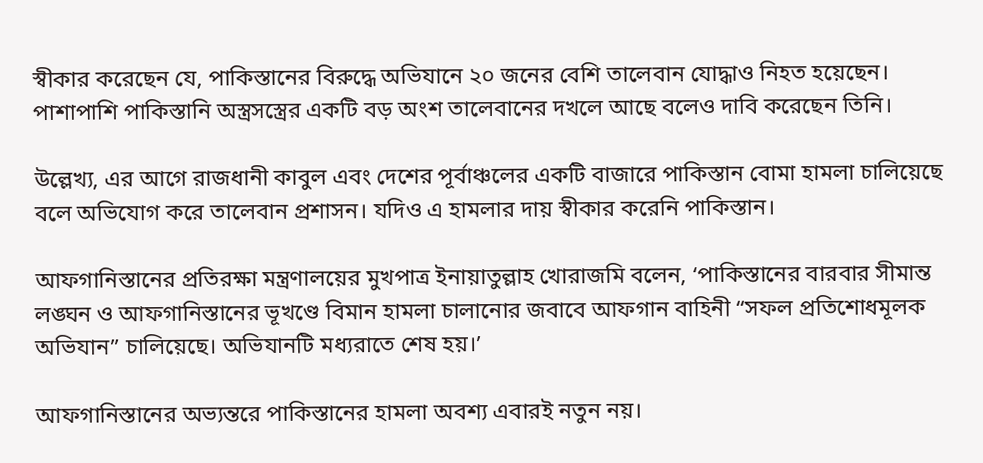স্বীকার করেছেন যে, পাকিস্তানের বিরুদ্ধে অভিযানে ২০ জনের বেশি তালেবান যোদ্ধাও নিহত হয়েছেন। পাশাপাশি পাকিস্তানি অস্ত্রসস্ত্রের একটি বড় অংশ তালেবানের দখলে আছে বলেও দাবি করেছেন তিনি।

উল্লেখ্য, এর আগে রাজধানী কাবুল এবং দেশের পূর্বাঞ্চলের একটি বাজারে পাকিস্তান বোমা হামলা চালিয়েছে বলে অভিযোগ করে তালেবান প্রশাসন। যদিও এ হামলার দায় স্বীকার করেনি পাকিস্তান।

আফগানিস্তানের প্রতিরক্ষা মন্ত্রণালয়ের মুখপাত্র ইনায়াতুল্লাহ খোরাজমি বলেন, ‘পাকিস্তানের বারবার সীমান্ত লঙ্ঘন ও আফগানিস্তানের ভূখণ্ডে বিমান হামলা চালানোর জবাবে আফগান বাহিনী “সফল প্রতিশোধমূলক অভিযান” চালিয়েছে। অভিযানটি মধ্যরাতে শেষ হয়।’

আফগানিস্তানের অভ্যন্তরে পাকিস্তানের হামলা অবশ্য এবারই নতুন নয়।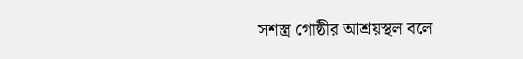সশস্ত্র গোষ্ঠীর আশ্রয়স্থল বলে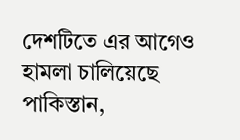দেশটিতে এর আগেও হামলা চালিয়েছে পাকিস্তান,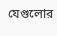যেগুলোর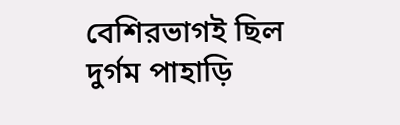বেশিরভাগই ছিল দুর্গম পাহাড়ি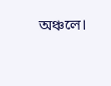অঞ্চলে।